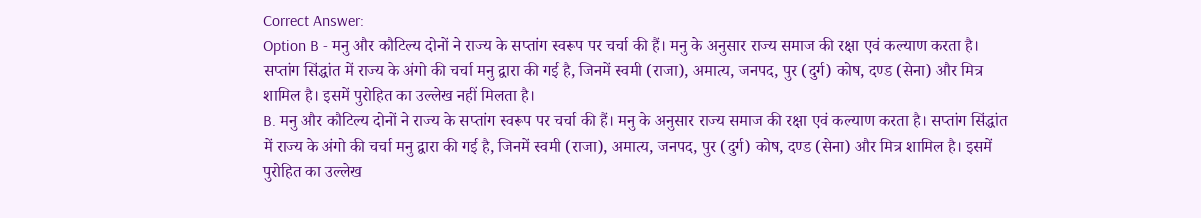Correct Answer:
Option B - मनु और कौटिल्य दोनों ने राज्य के सप्तांग स्वरूप पर चर्चा की हैं। मनु के अनुसार राज्य समाज की रक्षा एवं कल्याण करता है। सप्तांग सिंद्धांत में राज्य के अंगो की चर्चा मनु द्वारा की गई है, जिनमें स्वमी (राजा), अमात्य, जनपद, पुर (दुर्ग) कोष, दण्ड (सेना) और मित्र शामिल है। इसमें पुरोहित का उल्लेख नहीं मिलता है।
B. मनु और कौटिल्य दोनों ने राज्य के सप्तांग स्वरूप पर चर्चा की हैं। मनु के अनुसार राज्य समाज की रक्षा एवं कल्याण करता है। सप्तांग सिंद्धांत में राज्य के अंगो की चर्चा मनु द्वारा की गई है, जिनमें स्वमी (राजा), अमात्य, जनपद, पुर (दुर्ग) कोष, दण्ड (सेना) और मित्र शामिल है। इसमें पुरोहित का उल्लेख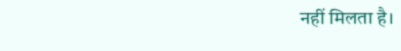नहीं मिलता है।